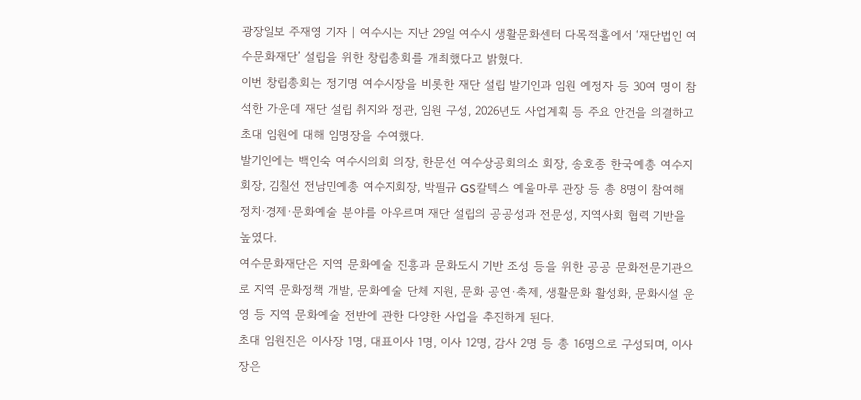광장일보 주재영 기자 | 여수시는 지난 29일 여수시 생활문화센터 다목적홀에서 ‘재단법인 여수문화재단’ 설립을 위한 창립총회를 개최했다고 밝혔다.
이번 창립총회는 정기명 여수시장을 비롯한 재단 설립 발기인과 임원 예정자 등 30여 명이 참석한 가운데 재단 설립 취지와 정관, 임원 구성, 2026년도 사업계획 등 주요 안건을 의결하고 초대 임원에 대해 임명장을 수여했다.
발기인에는 백인숙 여수시의회 의장, 한문선 여수상공회의소 회장, 송호종 한국예총 여수지회장, 김칠선 전남민예총 여수지회장, 박필규 GS칼텍스 예울마루 관장 등 총 8명이 참여해 정치·경제·문화예술 분야를 아우르며 재단 설립의 공공성과 전문성, 지역사회 협력 기반을 높였다.
여수문화재단은 지역 문화예술 진흥과 문화도시 기반 조성 등을 위한 공공 문화전문기관으로 지역 문화정책 개발, 문화예술 단체 지원, 문화 공연·축제, 생활문화 활성화, 문화시설 운영 등 지역 문화예술 전반에 관한 다양한 사업을 추진하게 된다.
초대 임원진은 이사장 1명, 대표이사 1명, 이사 12명, 감사 2명 등 총 16명으로 구성되며, 이사장은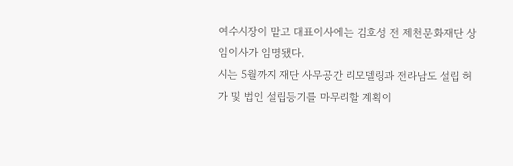여수시장이 맡고 대표이사에는 김호성 전 제천문화재단 상임이사가 임명됐다.
시는 5월까지 재단 사무공간 리모델링과 전라남도 설립 허가 및 법인 설립등기를 마무리할 계획이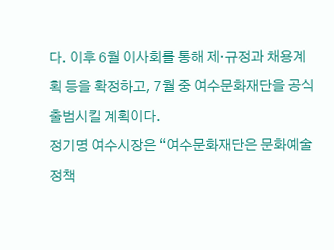다. 이후 6월 이사회를 통해 제·규정과 채용계획 등을 확정하고, 7월 중 여수문화재단을 공식 출범시킬 계획이다.
정기명 여수시장은 “여수문화재단은 문화예술 정책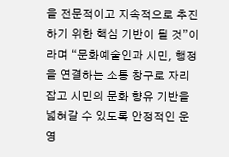을 전문적이고 지속적으로 추진하기 위한 핵심 기반이 될 것”이라며 “문화예술인과 시민, 행정을 연결하는 소통 창구로 자리잡고 시민의 문화 향유 기반을 넓혀갈 수 있도록 안정적인 운영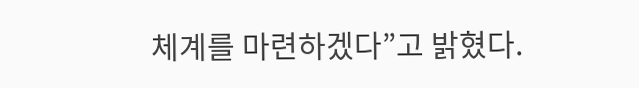체계를 마련하겠다”고 밝혔다.